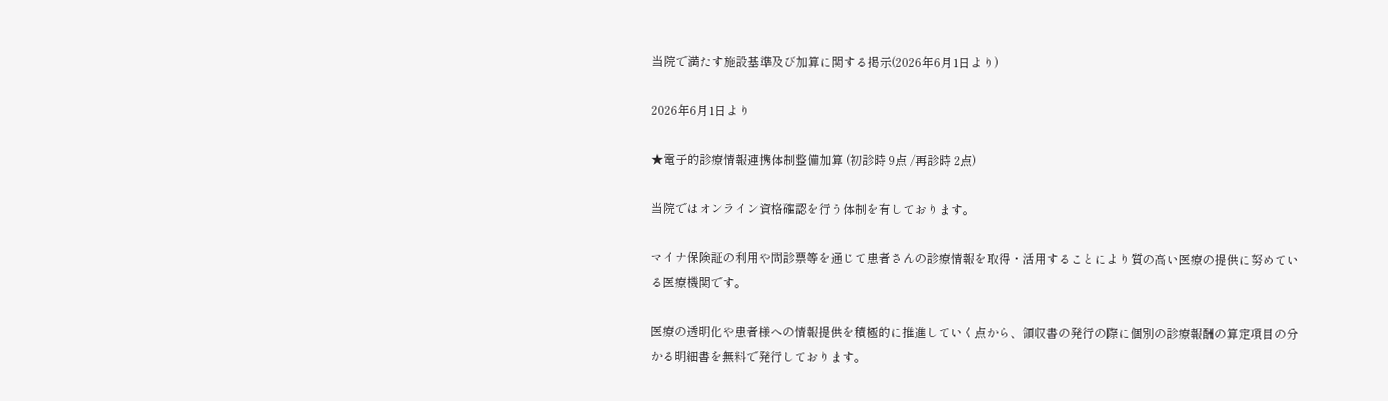当院で満たす施設基準及び加算に関する掲示(2026年6月1日より)

2026年6月1日より

★電子的診療情報連携体制整備加算 (初診時 9点 /再診時 2点)

当院ではオンライン資格確認を行う体制を有しております。

マイナ保険証の利用や問診票等を通じて患者さんの診療情報を取得・活用することにより質の高い医療の提供に努めている医療機関です。

医療の透明化や患者様への情報提供を積極的に推進していく点から、領収書の発行の際に個別の診療報酬の算定項目の分かる明細書を無料で発行しております。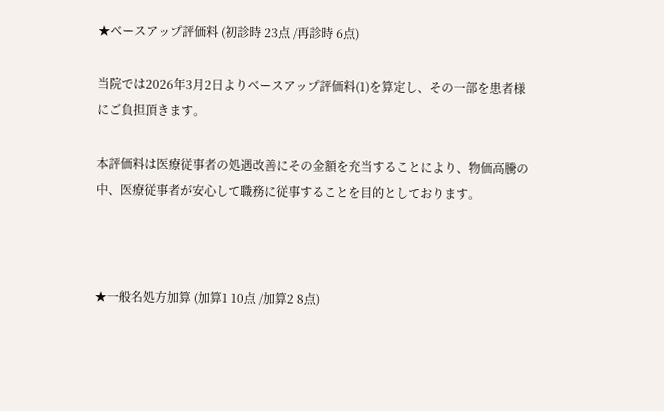★ベースアップ評価料 (初診時 23点 /再診時 6点)

当院では2026年3月2日よりベースアップ評価料(1)を算定し、その一部を患者様にご負担頂きます。

本評価料は医療従事者の処遇改善にその金額を充当することにより、物価高騰の中、医療従事者が安心して職務に従事することを目的としております。



★一般名処方加算 (加算1 10点 /加算2 8点)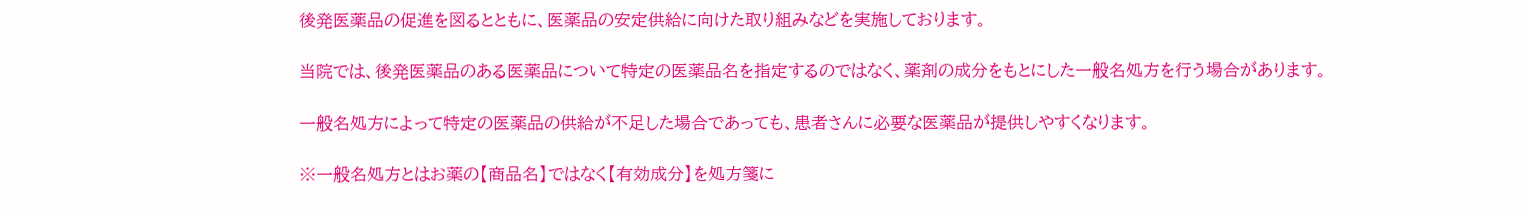後発医薬品の促進を図るとともに、医薬品の安定供給に向けた取り組みなどを実施しております。

当院では、後発医薬品のある医薬品について特定の医薬品名を指定するのではなく、薬剤の成分をもとにした一般名処方を行う場合があります。

一般名処方によって特定の医薬品の供給が不足した場合であっても、患者さんに必要な医薬品が提供しやすくなります。

※一般名処方とはお薬の【商品名】ではなく【有効成分】を処方箋に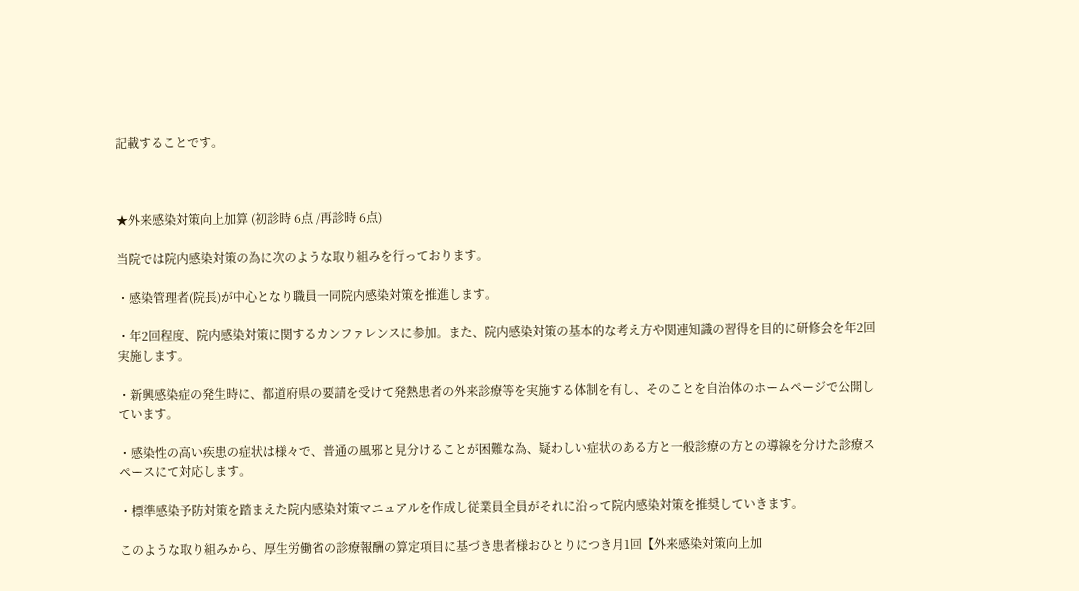記載することです。



★外来感染対策向上加算 (初診時 6点 /再診時 6点)

当院では院内感染対策の為に次のような取り組みを行っております。

・感染管理者(院長)が中心となり職員一同院内感染対策を推進します。

・年2回程度、院内感染対策に関するカンファレンスに参加。また、院内感染対策の基本的な考え方や関連知識の習得を目的に研修会を年2回実施します。

・新興感染症の発生時に、都道府県の要請を受けて発熱患者の外来診療等を実施する体制を有し、そのことを自治体のホームページで公開しています。

・感染性の高い疾患の症状は様々で、普通の風邪と見分けることが困難な為、疑わしい症状のある方と一般診療の方との導線を分けた診療スペースにて対応します。

・標準感染予防対策を踏まえた院内感染対策マニュアルを作成し従業員全員がそれに沿って院内感染対策を推奨していきます。

このような取り組みから、厚生労働省の診療報酬の算定項目に基づき患者様おひとりにつき月1回【外来感染対策向上加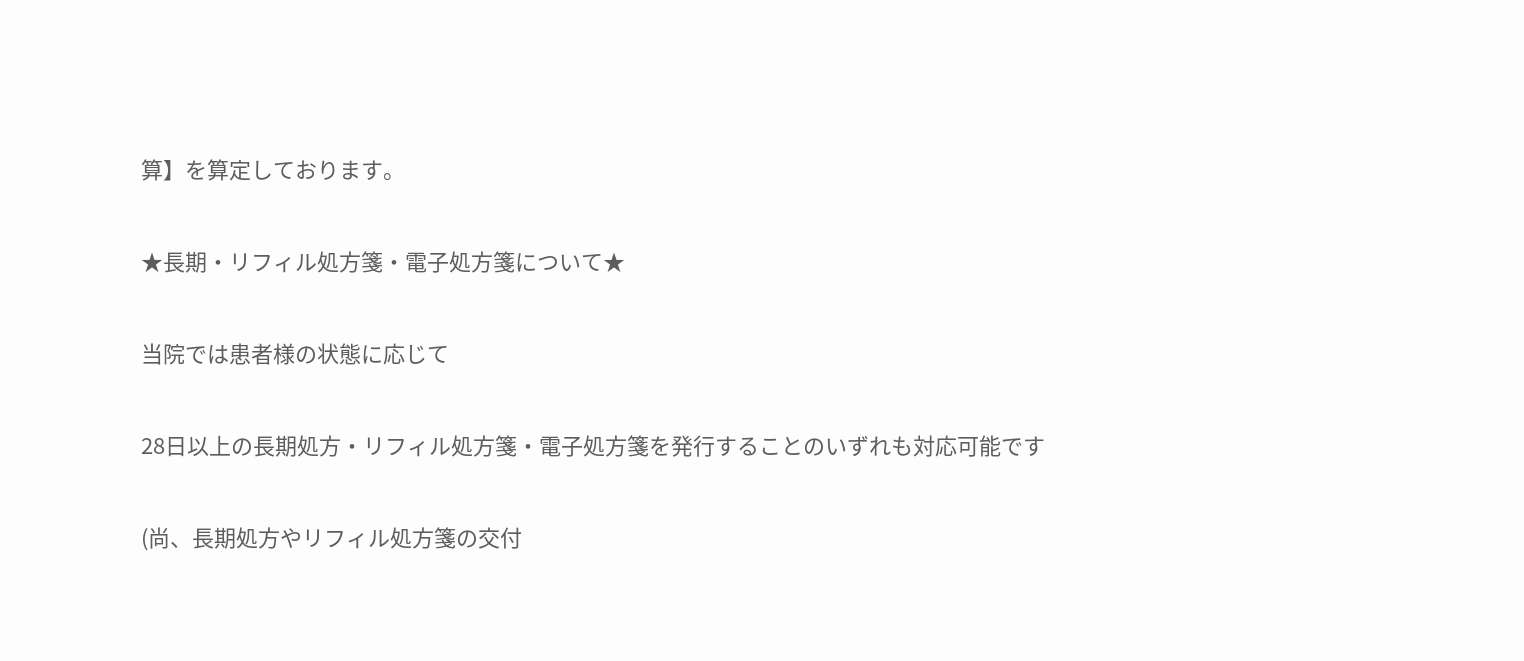算】を算定しております。

★長期・リフィル処方箋・電子処方箋について★

当院では患者様の状態に応じて

28日以上の長期処方・リフィル処方箋・電子処方箋を発行することのいずれも対応可能です

(尚、長期処方やリフィル処方箋の交付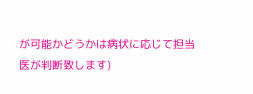が可能かどうかは病状に応じて担当医が判断致します)